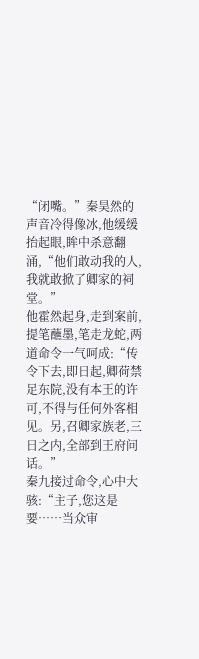“闭嘴。”秦昊然的声音冷得像冰,他缓缓抬起眼,眸中杀意翻涌,“他们敢动我的人,我就敢掀了卿家的祠堂。”
他霍然起身,走到案前,提笔蘸墨,笔走龙蛇,两道命令一气呵成:“传令下去,即日起,卿荷禁足东院,没有本王的许可,不得与任何外客相见。另,召卿家族老,三日之内,全部到王府问话。”
秦九接过命令,心中大骇:“主子,您这是要……当众审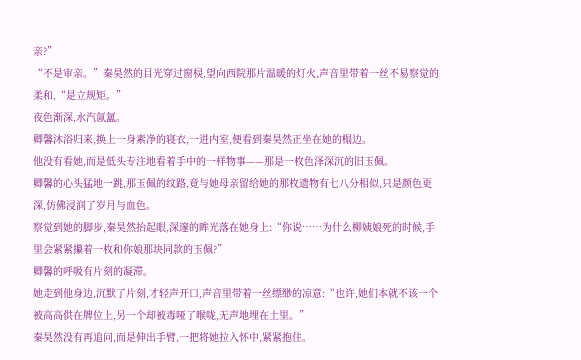亲?”
“不是审亲。”秦昊然的目光穿过窗棂,望向西院那片温暖的灯火,声音里带着一丝不易察觉的柔和,“是立规矩。”
夜色渐深,水汽氤氲。
卿馨沐浴归来,换上一身素净的寝衣,一进内室,便看到秦昊然正坐在她的榻边。
他没有看她,而是低头专注地看着手中的一样物事——那是一枚色泽深沉的旧玉佩。
卿馨的心头猛地一跳,那玉佩的纹路,竟与她母亲留给她的那枚遗物有七八分相似,只是颜色更深,仿佛浸润了岁月与血色。
察觉到她的脚步,秦昊然抬起眼,深邃的眸光落在她身上:“你说……为什么柳姨娘死的时候,手里会紧紧攥着一枚和你娘那块同款的玉佩?”
卿馨的呼吸有片刻的凝滞。
她走到他身边,沉默了片刻,才轻声开口,声音里带着一丝缥缈的凉意:“也许,她们本就不该一个被高高供在牌位上,另一个却被毒哑了喉咙,无声地埋在土里。”
秦昊然没有再追问,而是伸出手臂,一把将她拉入怀中,紧紧抱住。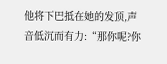他将下巴抵在她的发顶,声音低沉而有力:“那你呢?你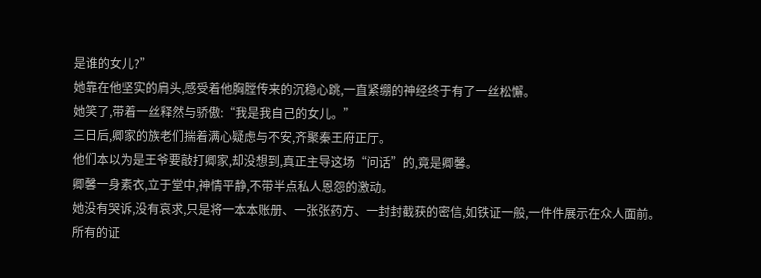是谁的女儿?”
她靠在他坚实的肩头,感受着他胸膛传来的沉稳心跳,一直紧绷的神经终于有了一丝松懈。
她笑了,带着一丝释然与骄傲:“我是我自己的女儿。”
三日后,卿家的族老们揣着满心疑虑与不安,齐聚秦王府正厅。
他们本以为是王爷要敲打卿家,却没想到,真正主导这场“问话”的,竟是卿馨。
卿馨一身素衣,立于堂中,神情平静,不带半点私人恩怨的激动。
她没有哭诉,没有哀求,只是将一本本账册、一张张药方、一封封截获的密信,如铁证一般,一件件展示在众人面前。
所有的证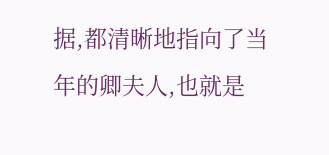据,都清晰地指向了当年的卿夫人,也就是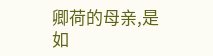卿荷的母亲,是如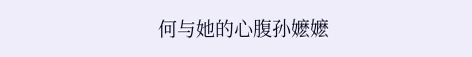何与她的心腹孙嬷嬷